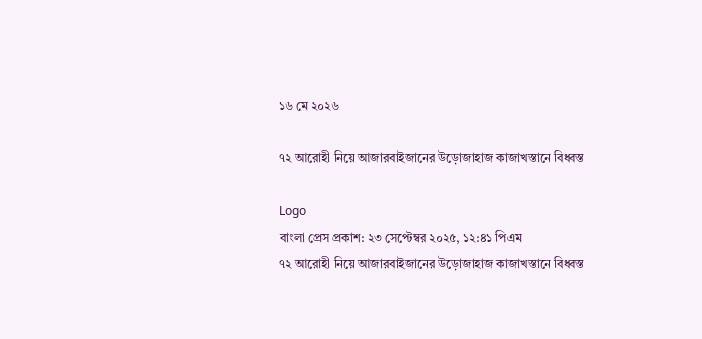১৬ মে ২০২৬

৭২ আরোহী নিয়ে আজারবাইজানের উড়োজাহাজ কাজাখস্তানে বিধ্বস্ত

Logo
বাংলা প্রেস প্রকাশ: ২৩ সেপ্টেম্বর ২০২৫, ১২:৪১ পিএম
৭২ আরোহী নিয়ে আজারবাইজানের উড়োজাহাজ কাজাখস্তানে বিধ্বস্ত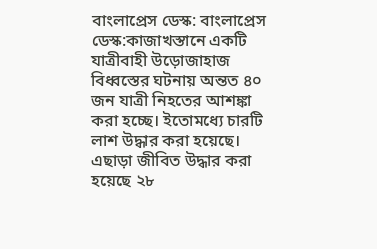বাংলাপ্রেস ডেস্ক: বাংলাপ্রেস ডেস্ক:কাজাখস্তানে একটি যাত্রীবাহী উড়োজাহাজ বিধ্বস্তের ঘটনায় অন্তত ৪০ জন যাত্রী নিহতের আশঙ্কা করা হচ্ছে। ইতোমধ্যে চারটি লাশ উদ্ধার করা হয়েছে। এছাড়া জীবিত উদ্ধার করা হয়েছে ২৮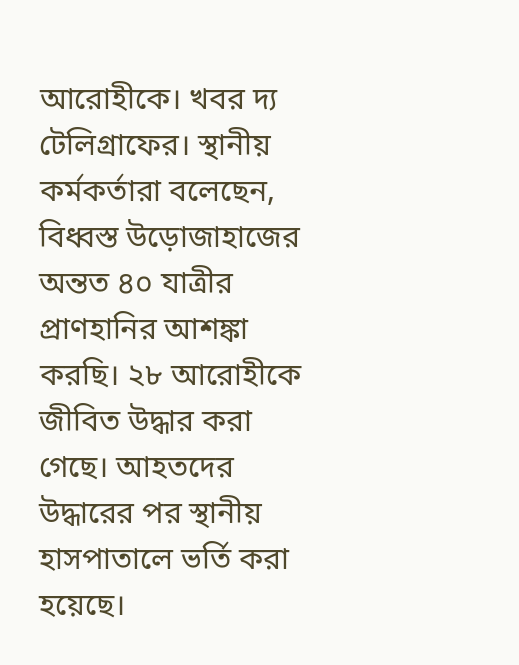আরোহীকে। খবর দ্য টেলিগ্রাফের। স্থানীয় কর্মকর্তারা বলেছেন, বিধ্বস্ত উড়োজাহাজের অন্তত ৪০ যাত্রীর প্রাণহানির আশঙ্কা করছি। ২৮ আরোহীকে জীবিত উদ্ধার করা গেছে। আহতদের উদ্ধারের পর স্থানীয় হাসপাতালে ভর্তি করা হয়েছে।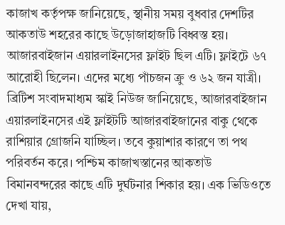কাজাখ কর্তৃপক্ষ জানিয়েছে, স্থানীয় সময় বুধবার দেশটির আকতাউ শহরের কাছে উড়োজাহাজটি বিধ্বস্ত হয়। আজারবাইজান এয়ারলাইনসের ফ্লাইট ছিল এটি। ফ্লাইটে ৬৭ আরোহী ছিলেন। এদের মধ্যে পাঁচজন ক্রু ও ৬২ জন যাত্রী। ব্রিটিশ সংবাদমাধ্যম স্কাই নিউজ জানিয়েছে, আজারবাইজান এয়ারলাইনসের এই ফ্লাইটটি আজারবাইজানের বাকু থেকে রাশিয়ার গ্রোজনি যাচ্ছিল। তবে কুয়াশার কারণে তা পথ পরিবর্তন করে। পশ্চিম কাজাখস্তানের আকতাউ বিমানবন্দরের কাছে এটি দুর্ঘটনার শিকার হয়। এক ভিডিওতে দেখা যায়,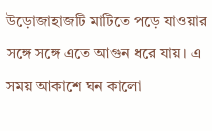উড়োজাহাজটি মাটিতে পড়ে যাওয়ার সঙ্গে সঙ্গে এতে আগুন ধরে যায়। এ সময় আকাশে ঘন কালো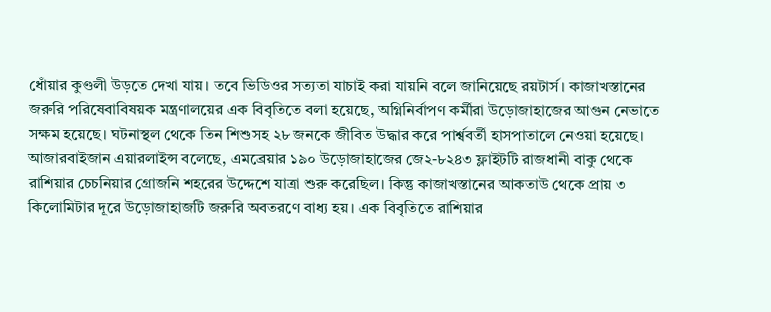ধোঁয়ার কুণ্ডলী উড়তে দেখা যায়। তবে ভিডিওর সত্যতা যাচাই করা যায়নি বলে জানিয়েছে রয়টার্স। কাজাখস্তানের জরুরি পরিষেবাবিষয়ক মন্ত্রণালয়ের এক বিবৃতিতে বলা হয়েছে, অগ্নিনির্বাপণ কর্মীরা উড়োজাহাজের আগুন নেভাতে সক্ষম হয়েছে। ঘটনাস্থল থেকে তিন শিশুসহ ২৮ জনকে জীবিত উদ্ধার করে পার্শ্ববর্তী হাসপাতালে নেওয়া হয়েছে। আজারবাইজান এয়ারলাইন্স বলেছে, এমব্রেয়ার ১৯০ উড়োজাহাজের জে২-৮২৪৩ ফ্লাইটটি রাজধানী বাকু থেকে রাশিয়ার চেচনিয়ার গ্রোজনি শহরের উদ্দেশে যাত্রা শুরু করেছিল। কিন্তু কাজাখস্তানের আকতাউ থেকে প্রায় ৩ কিলোমিটার দূরে উড়োজাহাজটি জরুরি অবতরণে বাধ্য হয়। এক বিবৃতিতে রাশিয়ার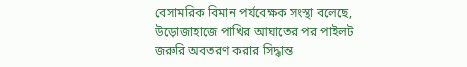বেসামরিক বিমান পর্যবেক্ষক সংস্থা বলেছে, উড়োজাহাজে পাখির আঘাতের পর পাইলট জরুরি অবতরণ করার সিদ্ধান্ত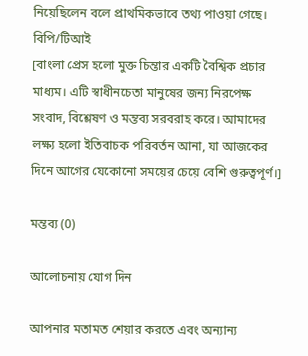নিয়েছিলেন বলে প্রাথমিকভাবে তথ্য পাওয়া গেছে।   বিপি/টিআই
[বাংলা প্রেস হলো মুক্ত চিন্তার একটি বৈশ্বিক প্রচার মাধ্যম। এটি স্বাধীনচেতা মানুষের জন্য নিরপেক্ষ সংবাদ, বিশ্লেষণ ও মন্তব্য সরবরাহ করে। আমাদের লক্ষ্য হলো ইতিবাচক পরিবর্তন আনা, যা আজকের দিনে আগের যেকোনো সময়ের চেয়ে বেশি গুরুত্বপূর্ণ।]

মন্তব্য (0)

আলোচনায় যোগ দিন

আপনার মতামত শেয়ার করতে এবং অন্যান্য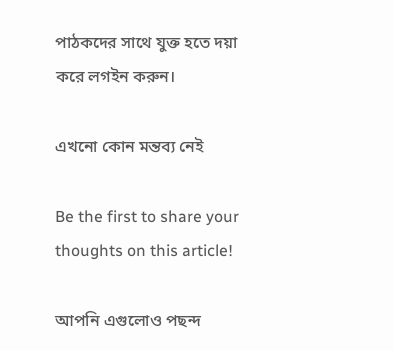পাঠকদের সাথে যুক্ত হতে দয়া করে লগইন করুন।

এখনো কোন মন্তব্য নেই

Be the first to share your thoughts on this article!

আপনি এগুলোও পছন্দ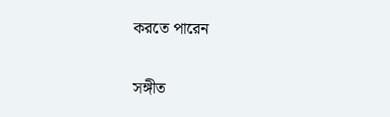করতে পারেন

সঙ্গীত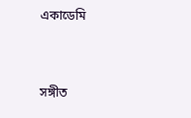একাডেমি


সঙ্গীত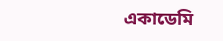একাডেমি